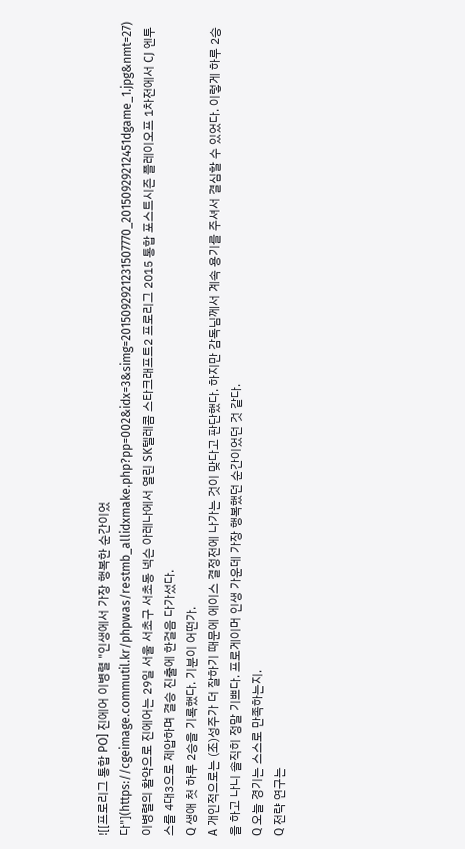![[프로리그 통합 PO] 진에어 이병렬 "인생에서 가장 행복한 순간이었다"](https://cgeimage.commutil.kr/phpwas/restmb_allidxmake.php?pp=002&idx=3&simg=2015092921231507770_20150929212451dgame_1.jpg&nmt=27)
이병렬의 활약으로 진에어는 29일 서울 서초구 서초동 넥슨 아레나에서 열린 SK텔레콤 스타크래프트2 프로리그 2015 통합 포스트시즌 플레이오프 1차전에서 CJ 엔투스를 4대3으로 제압하며 결승 진출에 한걸음 다가섰다.
Q 생애 첫 하루 2승을 기록했다. 기분이 어떤가.
A 개인적으로는 (조)성주가 더 잘하기 때문에 에이스 결정전에 나가는 것이 맞다고 판단했다. 하지만 감독님께서 계속 용기를 주셔서 결심할 수 있었다. 이렇게 하루 2승을 하고 나니 솔직히 정말 기쁘다. 프로게이머 인생 가운데 가장 행복했던 순간이었던 것 같다.
Q 오늘 경기는 스스로 만족하는지.
Q 전략 연구는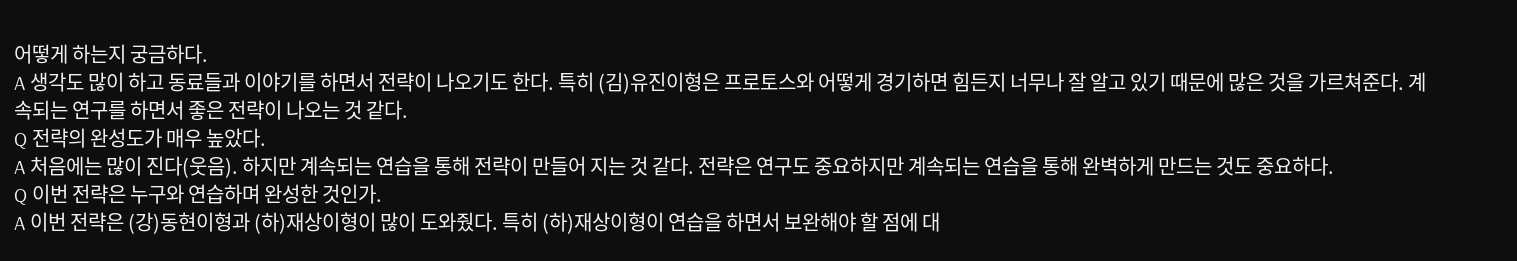어떻게 하는지 궁금하다.
A 생각도 많이 하고 동료들과 이야기를 하면서 전략이 나오기도 한다. 특히 (김)유진이형은 프로토스와 어떻게 경기하면 힘든지 너무나 잘 알고 있기 때문에 많은 것을 가르쳐준다. 계속되는 연구를 하면서 좋은 전략이 나오는 것 같다.
Q 전략의 완성도가 매우 높았다.
A 처음에는 많이 진다(웃음). 하지만 계속되는 연습을 통해 전략이 만들어 지는 것 같다. 전략은 연구도 중요하지만 계속되는 연습을 통해 완벽하게 만드는 것도 중요하다.
Q 이번 전략은 누구와 연습하며 완성한 것인가.
A 이번 전략은 (강)동현이형과 (하)재상이형이 많이 도와줬다. 특히 (하)재상이형이 연습을 하면서 보완해야 할 점에 대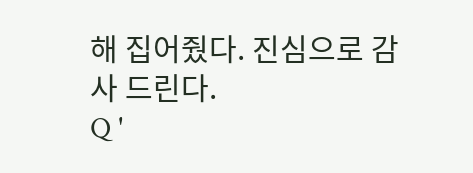해 집어줬다. 진심으로 감사 드린다.
Q '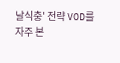날식충' 전략 VOD를 자주 본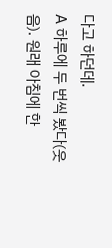다고 하던데.
A 하루에 두 번씩 봤다(웃음). 원래 아침에 한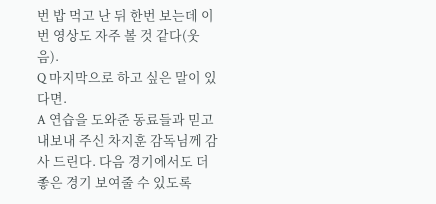번 밥 먹고 난 뒤 한번 보는데 이번 영상도 자주 볼 것 같다(웃음).
Q 마지막으로 하고 싶은 말이 있다면.
A 연습을 도와준 동료들과 믿고 내보내 주신 차지훈 감독님께 감사 드린다. 다음 경기에서도 더 좋은 경기 보여줄 수 있도록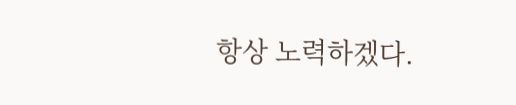항상 노력하겠다.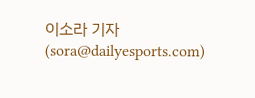이소라 기자 (sora@dailyesports.com)